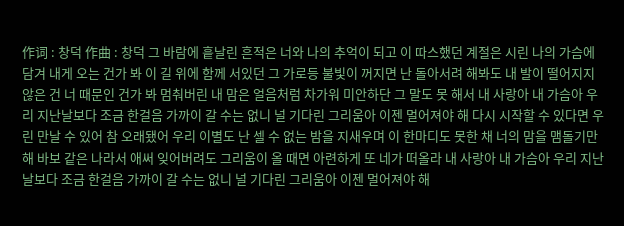作词 : 창덕 作曲 : 창덕 그 바람에 흩날린 흔적은 너와 나의 추억이 되고 이 따스했던 계절은 시린 나의 가슴에 담겨 내게 오는 건가 봐 이 길 위에 함께 서있던 그 가로등 불빛이 꺼지면 난 돌아서려 해봐도 내 발이 떨어지지 않은 건 너 때문인 건가 봐 멈춰버린 내 맘은 얼음처럼 차가워 미안하단 그 말도 못 해서 내 사랑아 내 가슴아 우리 지난날보다 조금 한걸음 가까이 갈 수는 없니 널 기다린 그리움아 이젠 멀어져야 해 다시 시작할 수 있다면 우린 만날 수 있어 참 오래됐어 우리 이별도 난 셀 수 없는 밤을 지새우며 이 한마디도 못한 채 너의 맘을 맴돌기만 해 바보 같은 나라서 애써 잊어버려도 그리움이 올 때면 아련하게 또 네가 떠올라 내 사랑아 내 가슴아 우리 지난날보다 조금 한걸음 가까이 갈 수는 없니 널 기다린 그리움아 이젠 멀어져야 해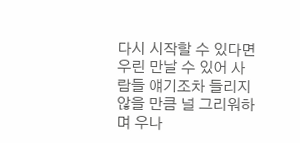다시 시작할 수 있다면 우린 만날 수 있어 사람들 얘기조차 들리지 않을 만큼 널 그리워하며 우나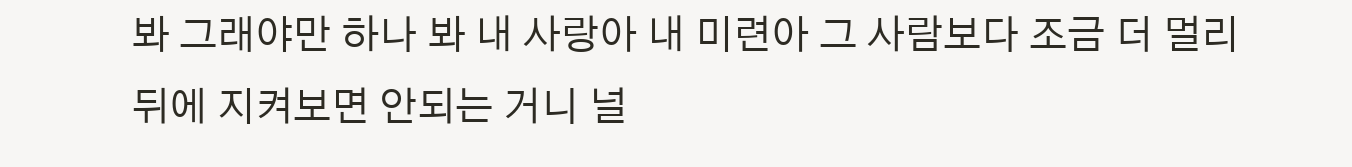봐 그래야만 하나 봐 내 사랑아 내 미련아 그 사람보다 조금 더 멀리 뒤에 지켜보면 안되는 거니 널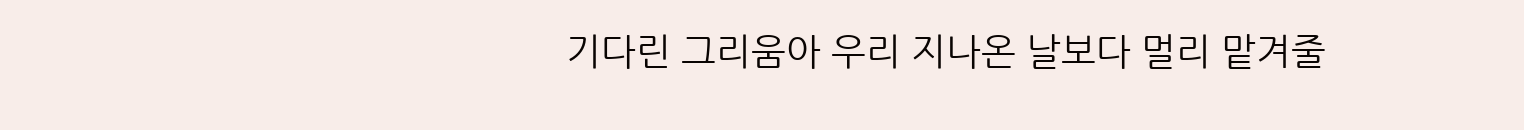기다린 그리움아 우리 지나온 날보다 멀리 맡겨줄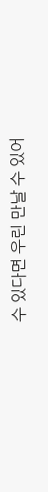수 있다면 우린 만날 수 있어